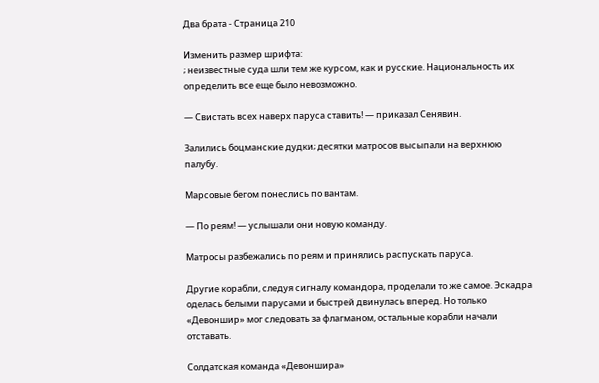Два брата - Страница 210

Изменить размер шрифта:
; неизвестные суда шли тем же курсом, как и русские. Национальность их определить все еще было невозможно.

— Свистать всех наверх паруса ставить! — приказал Сенявин.

Залились боцманские дудки; десятки матросов высыпали на верхнюю палубу.

Марсовые бегом понеслись по вантам.

— По реям! — услышали они новую команду.

Матросы разбежались по реям и принялись распускать паруса.

Другие корабли, следуя сигналу командора, проделали то же самое. Эскадра оделась белыми парусами и быстрей двинулась вперед. Но только «Девоншир» мог следовать за флагманом, остальные корабли начали отставать.

Солдатская команда «Девоншира»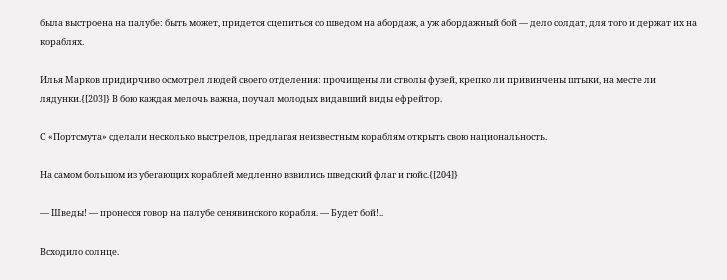была выстроена на палубе: быть может, придется сцепиться со шведом на абордаж, а уж абордажный бой — дело солдат, для того и держат их на кораблях.

Илья Марков придирчиво осмотрел людей своего отделения: прочищены ли стволы фузей, крепко ли привинчены штыки, на месте ли лядунки.{[203]} В бою каждая мелочь важна, поучал молодых видавший виды ефрейтор.

С «Портсмута» сделали несколько выстрелов, предлагая неизвестным кораблям открыть свою национальность.

На самом большом из убегающих кораблей медленно взвились шведский флаг и гюйс.{[204]}

— Шведы! — пронесся говор на палубе сенявинского корабля. — Будет бой!..

Всходило солнце.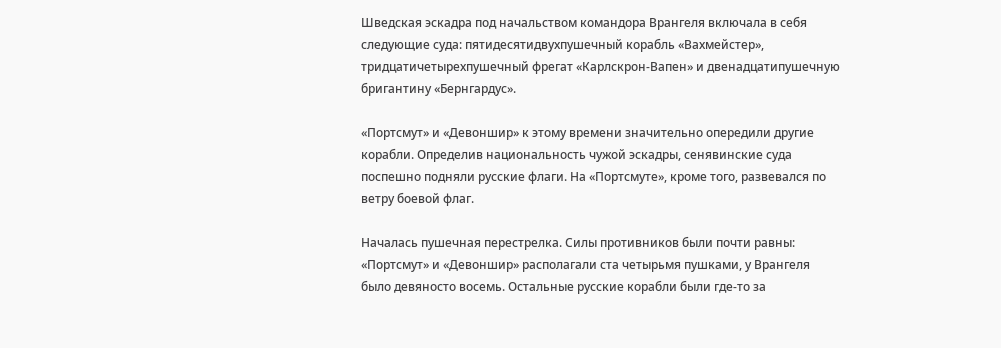Шведская эскадра под начальством командора Врангеля включала в себя следующие суда: пятидесятидвухпушечный корабль «Вахмейстер», тридцатичетырехпушечный фрегат «Карлскрон-Вапен» и двенадцатипушечную бригантину «Бернгардус».

«Портсмут» и «Девоншир» к этому времени значительно опередили другие корабли. Определив национальность чужой эскадры, сенявинские суда поспешно подняли русские флаги. На «Портсмуте», кроме того, развевался по ветру боевой флаг.

Началась пушечная перестрелка. Силы противников были почти равны: «Портсмут» и «Девоншир» располагали ста четырьмя пушками, у Врангеля было девяносто восемь. Остальные русские корабли были где-то за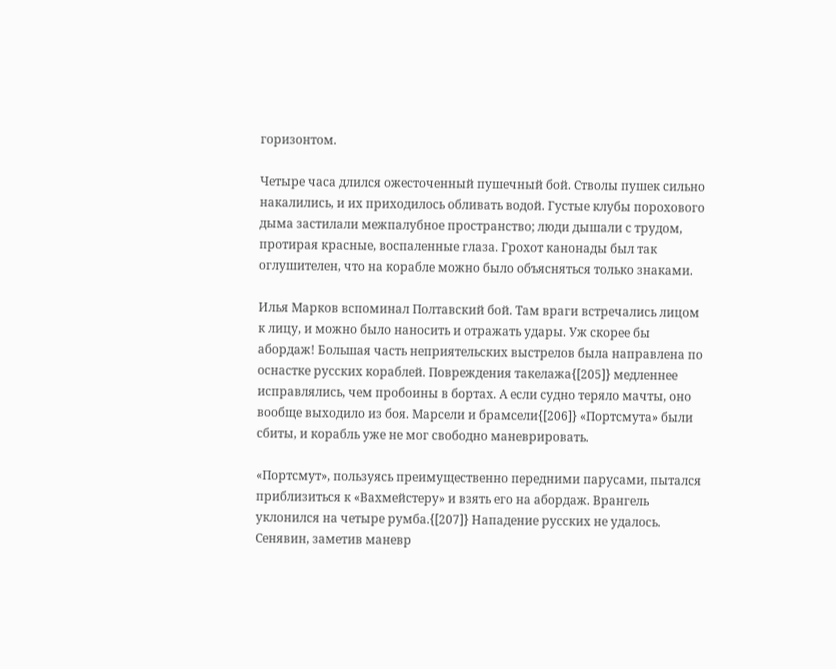горизонтом.

Четыре часа длился ожесточенный пушечный бой. Стволы пушек сильно накалились, и их приходилось обливать водой. Густые клубы порохового дыма застилали межпалубное пространство; люди дышали с трудом, протирая красные, воспаленные глаза. Грохот канонады был так оглушителен, что на корабле можно было объясняться только знаками.

Илья Марков вспоминал Полтавский бой. Там враги встречались лицом к лицу, и можно было наносить и отражать удары. Уж скорее бы абордаж! Большая часть неприятельских выстрелов была направлена по оснастке русских кораблей. Повреждения такелажа{[205]} медленнее исправлялись, чем пробоины в бортах. А если судно теряло мачты, оно вообще выходило из боя. Марсели и брамсели{[206]} «Портсмута» были сбиты, и корабль уже не мог свободно маневрировать.

«Портсмут», пользуясь преимущественно передними парусами, пытался приблизиться к «Вахмейстеру» и взять его на абордаж. Врангель уклонился на четыре румба.{[207]} Нападение русских не удалось. Сенявин, заметив маневр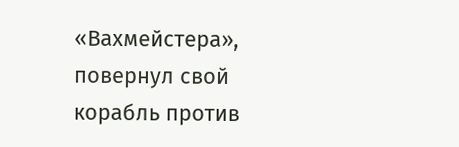«Вахмейстера», повернул свой корабль против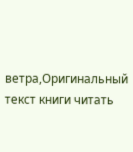ветра,Оригинальный текст книги читать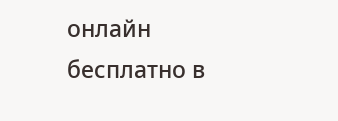онлайн бесплатно в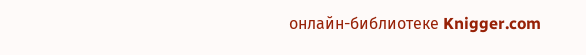онлайн-библиотеке Knigger.com